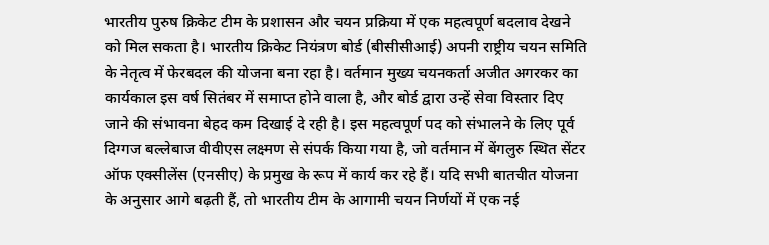भारतीय पुरुष क्रिकेट टीम के प्रशासन और चयन प्रक्रिया में एक महत्वपूर्ण बदलाव देखने को मिल सकता है। भारतीय क्रिकेट नियंत्रण बोर्ड (बीसीसीआई) अपनी राष्ट्रीय चयन समिति के नेतृत्व में फेरबदल की योजना बना रहा है। वर्तमान मुख्य चयनकर्ता अजीत अगरकर का कार्यकाल इस वर्ष सितंबर में समाप्त होने वाला है, और बोर्ड द्वारा उन्हें सेवा विस्तार दिए जाने की संभावना बेहद कम दिखाई दे रही है। इस महत्वपूर्ण पद को संभालने के लिए पूर्व दिग्गज बल्लेबाज वीवीएस लक्ष्मण से संपर्क किया गया है, जो वर्तमान में बेंगलुरु स्थित सेंटर ऑफ एक्सीलेंस (एनसीए) के प्रमुख के रूप में कार्य कर रहे हैं। यदि सभी बातचीत योजना के अनुसार आगे बढ़ती हैं, तो भारतीय टीम के आगामी चयन निर्णयों में एक नई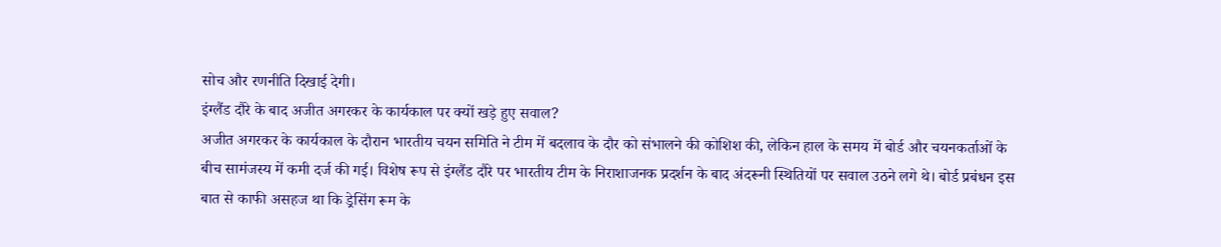सोच और रणनीति दिखाई देगी।
इंग्लैंड दौरे के बाद अजीत अगरकर के कार्यकाल पर क्यों खड़े हुए सवाल?
अजीत अगरकर के कार्यकाल के दौरान भारतीय चयन समिति ने टीम में बदलाव के दौर को संभालने की कोशिश की, लेकिन हाल के समय में बोर्ड और चयनकर्ताओं के बीच सामंजस्य में कमी दर्ज की गई। विशेष रूप से इंग्लैंड दौरे पर भारतीय टीम के निराशाजनक प्रदर्शन के बाद अंदरूनी स्थितियों पर सवाल उठने लगे थे। बोर्ड प्रबंधन इस बात से काफी असहज था कि ड्रेसिंग रूम के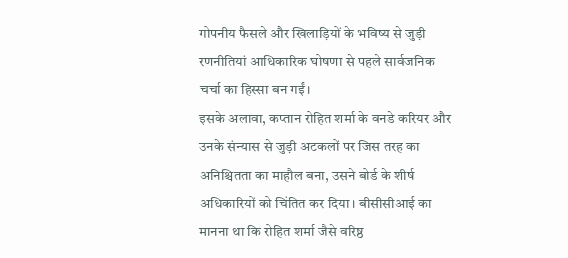गोपनीय फैसले और खिलाड़ियों के भविष्य से जुड़ी रणनीतियां आधिकारिक घोषणा से पहले सार्वजनिक चर्चा का हिस्सा बन गईं।
इसके अलावा, कप्तान रोहित शर्मा के वनडे करियर और उनके संन्यास से जुड़ी अटकलों पर जिस तरह का अनिश्चितता का माहौल बना, उसने बोर्ड के शीर्ष अधिकारियों को चिंतित कर दिया। बीसीसीआई का मानना था कि रोहित शर्मा जैसे वरिष्ठ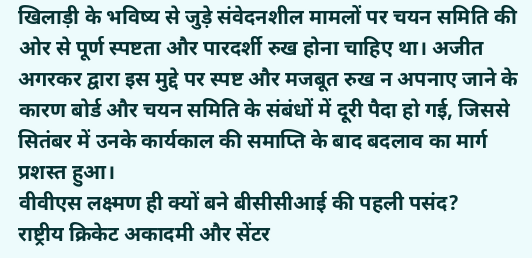खिलाड़ी के भविष्य से जुड़े संवेदनशील मामलों पर चयन समिति की ओर से पूर्ण स्पष्टता और पारदर्शी रुख होना चाहिए था। अजीत अगरकर द्वारा इस मुद्दे पर स्पष्ट और मजबूत रुख न अपनाए जाने के कारण बोर्ड और चयन समिति के संबंधों में दूरी पैदा हो गई, जिससे सितंबर में उनके कार्यकाल की समाप्ति के बाद बदलाव का मार्ग प्रशस्त हुआ।
वीवीएस लक्ष्मण ही क्यों बने बीसीसीआई की पहली पसंद?
राष्ट्रीय क्रिकेट अकादमी और सेंटर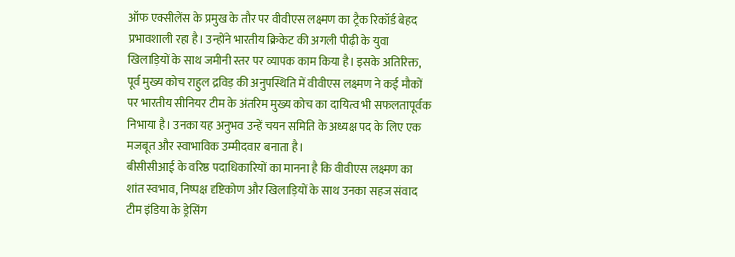ऑफ एक्सीलेंस के प्रमुख के तौर पर वीवीएस लक्ष्मण का ट्रैक रिकॉर्ड बेहद प्रभावशाली रहा है। उन्होंने भारतीय क्रिकेट की अगली पीढ़ी के युवा खिलाड़ियों के साथ जमीनी स्तर पर व्यापक काम किया है। इसके अतिरिक्त, पूर्व मुख्य कोच राहुल द्रविड़ की अनुपस्थिति में वीवीएस लक्ष्मण ने कई मौकों पर भारतीय सीनियर टीम के अंतरिम मुख्य कोच का दायित्व भी सफलतापूर्वक निभाया है। उनका यह अनुभव उन्हें चयन समिति के अध्यक्ष पद के लिए एक मजबूत और स्वाभाविक उम्मीदवार बनाता है।
बीसीसीआई के वरिष्ठ पदाधिकारियों का मानना है कि वीवीएस लक्ष्मण का शांत स्वभाव, निष्पक्ष दृष्टिकोण और खिलाड़ियों के साथ उनका सहज संवाद टीम इंडिया के ड्रेसिंग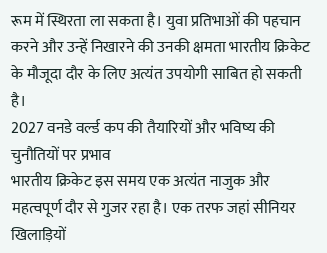रूम में स्थिरता ला सकता है। युवा प्रतिभाओं की पहचान करने और उन्हें निखारने की उनकी क्षमता भारतीय क्रिकेट के मौजूदा दौर के लिए अत्यंत उपयोगी साबित हो सकती है।
2027 वनडे वर्ल्ड कप की तैयारियों और भविष्य की चुनौतियों पर प्रभाव
भारतीय क्रिकेट इस समय एक अत्यंत नाजुक और महत्वपूर्ण दौर से गुजर रहा है। एक तरफ जहां सीनियर खिलाड़ियों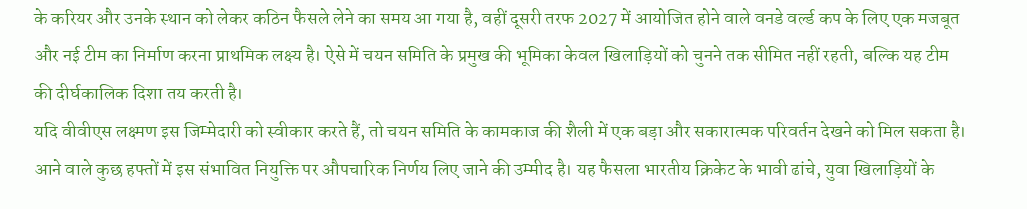के करियर और उनके स्थान को लेकर कठिन फैसले लेने का समय आ गया है, वहीं दूसरी तरफ 2027 में आयोजित होने वाले वनडे वर्ल्ड कप के लिए एक मजबूत और नई टीम का निर्माण करना प्राथमिक लक्ष्य है। ऐसे में चयन समिति के प्रमुख की भूमिका केवल खिलाड़ियों को चुनने तक सीमित नहीं रहती, बल्कि यह टीम की दीर्घकालिक दिशा तय करती है।
यदि वीवीएस लक्ष्मण इस जिम्मेदारी को स्वीकार करते हैं, तो चयन समिति के कामकाज की शैली में एक बड़ा और सकारात्मक परिवर्तन देखने को मिल सकता है। आने वाले कुछ हफ्तों में इस संभावित नियुक्ति पर औपचारिक निर्णय लिए जाने की उम्मीद है। यह फैसला भारतीय क्रिकेट के भावी ढांचे, युवा खिलाड़ियों के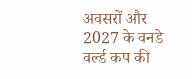अवसरों और 2027 के वनडे वर्ल्ड कप की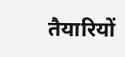तैयारियों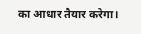का आधार तैयार करेगा।